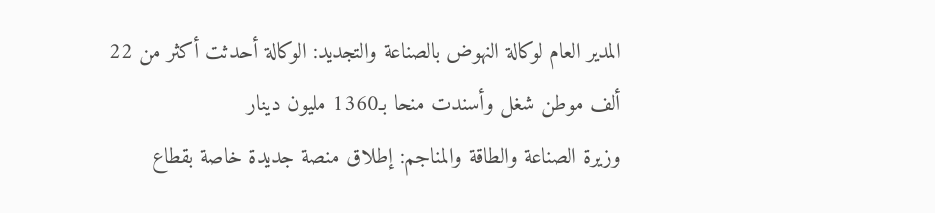المدير العام لوكالة النهوض بالصناعة والتجديد: الوكالة أحدثت أكثر من 22 ألف موطن شغل وأسندت منحا بـ1360 مليون دينار
وزيرة الصناعة والطاقة والمناجم: إطلاق منصة جديدة خاصة بقطاع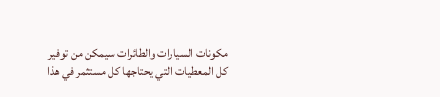مكونات السيارات والطائرات سيمكن من توفير كل المعطيات التي يحتاجها كل مستثمر في هذا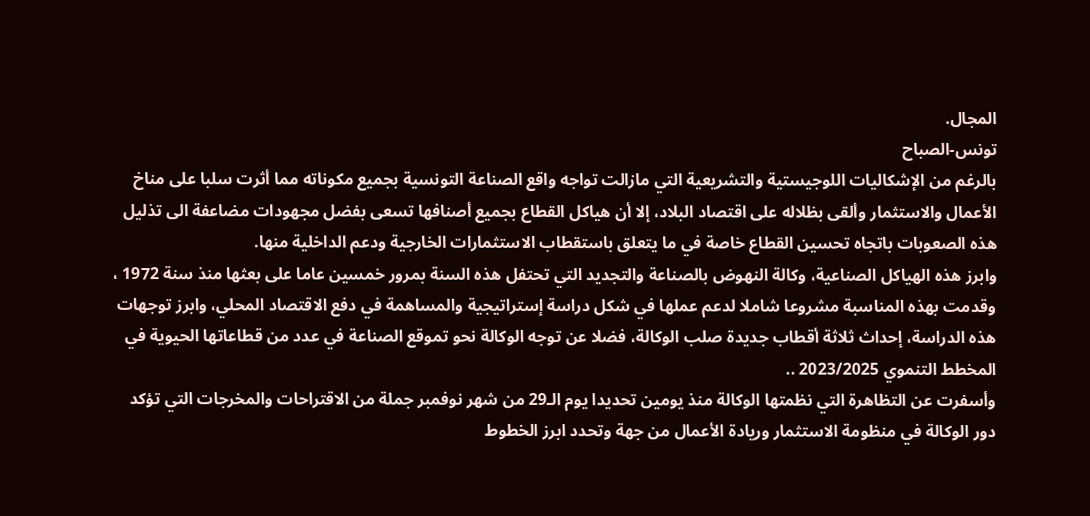المجال.
تونس-الصباح
بالرغم من الإشكاليات اللوجيستية والتشريعية التي مازالت تواجه واقع الصناعة التونسية بجميع مكوناته مما أثرت سلبا على مناخ الأعمال والاستثمار وألقى بظلاله على اقتصاد البلاد، إلا أن هياكل القطاع بجميع أصنافها تسعى بفضل مجهودات مضاعفة الى تذليل هذه الصعوبات باتجاه تحسين القطاع خاصة في ما يتعلق باستقطاب الاستثمارات الخارجية ودعم الداخلية منها.
وابرز هذه الهياكل الصناعية، وكالة النهوض بالصناعة والتجديد التي تحتفل هذه السنة بمرور خمسين عاما على بعثها منذ سنة 1972 ، وقدمت بهذه المناسبة مشروعا شاملا لدعم عملها في شكل دراسة إستراتيجية والمساهمة في دفع الاقتصاد المحلي، وابرز توجهات هذه الدراسة، إحداث ثلاثة أقطاب جديدة صلب الوكالة، فضلا عن توجه الوكالة نحو تموقع الصناعة في عدد من قطاعاتها الحيوية في المخطط التنموي 2023/2025 ..
وأسفرت عن التظاهرة التي نظمتها الوكالة منذ يومين تحديدا يوم الـ29 من شهر نوفمبر جملة من الاقتراحات والمخرجات التي تؤكد دور الوكالة في منظومة الاستثمار وريادة الأعمال من جهة وتحدد ابرز الخطوط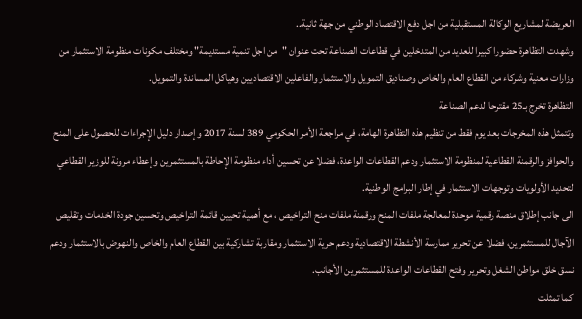العريضة لمشاريع الوكالة المستقبلية من اجل دفع الاقتصاد الوطني من جهة ثانية..
وشهدت التظاهرة حضورا كبيرا للعديد من المتدخلين في قطاعات الصناعة تحت عنوان "من اجل تنمية مستديمة" ومختلف مكونات منظومة الاستثمار من وزارات معنية وشركاء من القطاع العام والخاص وصناديق التمويل والاستثمار والفاعلين الاقتصاديين وهياكل المساندة والتمويل.
التظاهرة تخرج بـ25 مقترحا لدعم الصناعة
وتتمثل هذه المخرجات بعد يوم فقط من تنظيم هذه التظاهرة الهامة، في مراجعة الأمر الحكومي 389 لسنة 2017 وإصدار دليل الإجراءات للحصول على المنح والحوافز والرقمنة القطاعية لمنظومة الاستثمار ودعم القطاعات الواعدة، فضلا عن تحسين أداء منظومة الإحاطة بالمستثمرين وإعطاء مرونة للوزير القطاعي لتحديد الأولويات وتوجهات الاستثمار في إطار البرامج الوطنية.
الى جانب إطلاق منصة رقمية موحدة لمعالجة ملفات المنح ورقمنة ملفات منح التراخيص ، مع أهمية تحيين قائمة التراخيص وتحسين جودة الخدمات وتقليص الآجال للمستثمرين، فضلا عن تحرير ممارسة الأنشطة الاقتصادية ودعم حرية الاستثمار ومقاربة تشاركية بين القطاع العام والخاص والنهوض بالاستثمار ودعم نسق خلق مواطن الشغل وتحرير وفتح القطاعات الواعدة للمستثمرين الأجانب.
كما تمثلت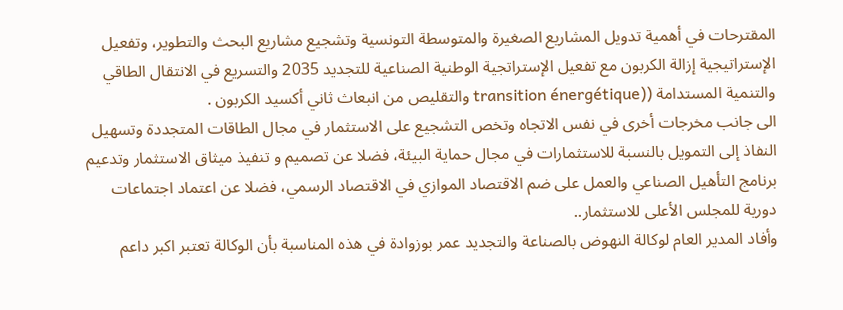المقترحات في أهمية تدويل المشاريع الصغيرة والمتوسطة التونسية وتشجيع مشاريع البحث والتطوير، وتفعيل الإستراتيجية إزالة الكربون مع تفعيل الإستراتجية الوطنية الصناعية للتجديد 2035 والتسريع في الانتقال الطاقي والتنمية المستدامة ((transition énergétique والتقليص من انبعاث ثاني أكسيد الكربون .
الى جانب مخرجات أخرى في نفس الاتجاه وتخص التشجيع على الاستثمار في مجال الطاقات المتجددة وتسهيل النفاذ إلى التمويل بالنسبة للاستثمارات في مجال حماية البيئة، فضلا عن تصميم و تنفيذ ميثاق الاستثمار وتدعيم برنامج التأهيل الصناعي والعمل على ضم الاقتصاد الموازي في الاقتصاد الرسمي، فضلا عن اعتماد اجتماعات دورية للمجلس الأعلى للاستثمار..
وأفاد المدير العام لوكالة النهوض بالصناعة والتجديد عمر بوزوادة في هذه المناسبة بأن الوكالة تعتبر اكبر داعم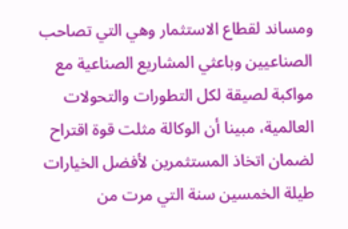ومساند لقطاع الاستثمار وهي التي تصاحب الصناعيين وباعثي المشاريع الصناعية مع مواكبة لصيقة لكل التطورات والتحولات العالمية، مبينا أن الوكالة مثلت قوة اقتراح لضمان اتخاذ المستثمرين لأفضل الخيارات طيلة الخمسين سنة التي مرت من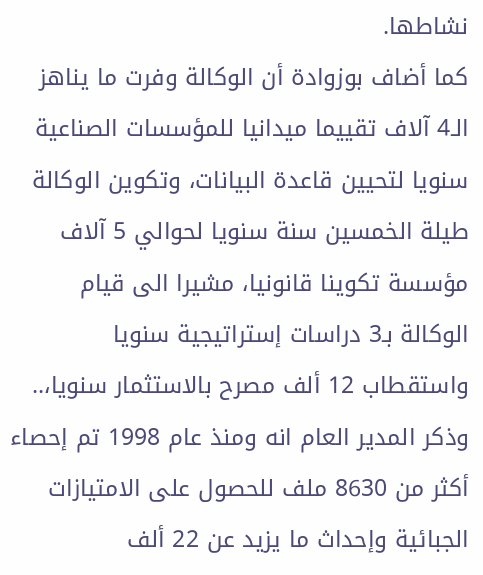نشاطها.
كما أضاف بوزوادة أن الوكالة وفرت ما يناهز الـ4 آلاف تقييما ميدانيا للمؤسسات الصناعية سنويا لتحيين قاعدة البيانات، وتكوين الوكالة طيلة الخمسين سنة سنويا لحوالي 5 آلاف مؤسسة تكوينا قانونيا، مشيرا الى قيام الوكالة بـ3 دراسات إستراتيجية سنويا واستقطاب 12 ألف مصرح بالاستثمار سنويا،..
وذكر المدير العام انه ومنذ عام 1998 تم إحصاء أكثر من 8630 ملف للحصول على الامتيازات الجبائية وإحداث ما يزيد عن 22 ألف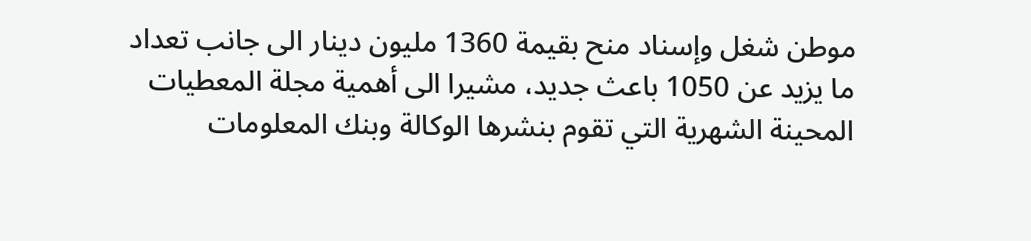موطن شغل وإسناد منح بقيمة 1360 مليون دينار الى جانب تعداد ما يزيد عن 1050 باعث جديد، مشيرا الى أهمية مجلة المعطيات المحينة الشهرية التي تقوم بنشرها الوكالة وبنك المعلومات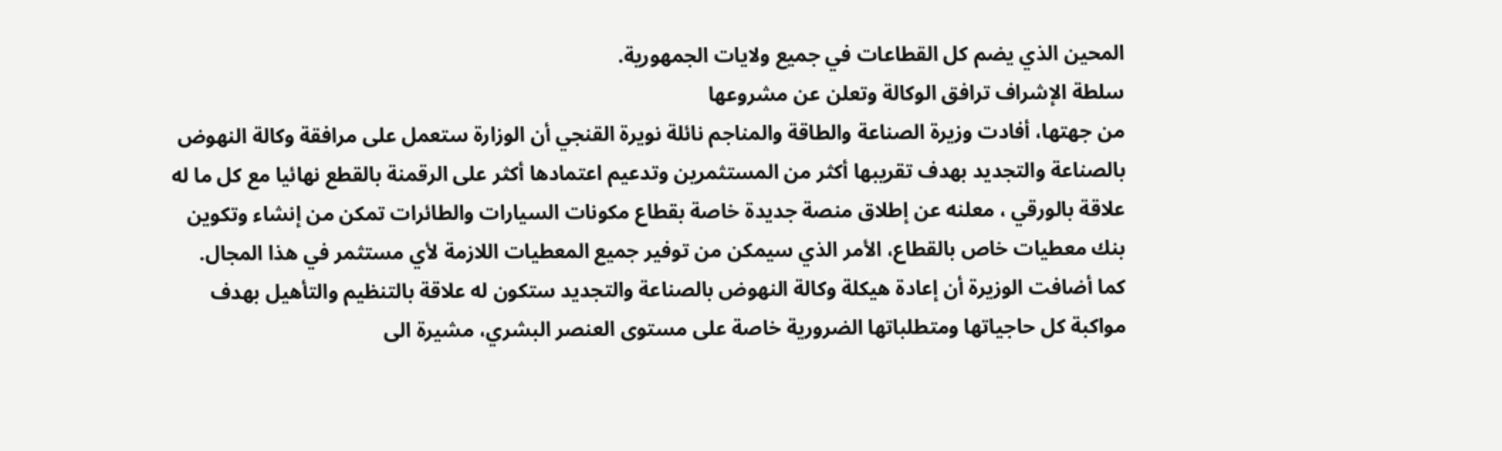المحين الذي يضم كل القطاعات في جميع ولايات الجمهورية.
سلطة الإشراف ترافق الوكالة وتعلن عن مشروعها
من جهتها، أفادت وزيرة الصناعة والطاقة والمناجم نائلة نويرة القنجي أن الوزارة ستعمل على مرافقة وكالة النهوض بالصناعة والتجديد بهدف تقريبها أكثر من المستثمرين وتدعيم اعتمادها أكثر على الرقمنة بالقطع نهائيا مع كل ما له علاقة بالورقي ، معلنه عن إطلاق منصة جديدة خاصة بقطاع مكونات السيارات والطائرات تمكن من إنشاء وتكوين بنك معطيات خاص بالقطاع، الأمر الذي سيمكن من توفير جميع المعطيات اللازمة لأي مستثمر في هذا المجال.
كما أضافت الوزيرة أن إعادة هيكلة وكالة النهوض بالصناعة والتجديد ستكون له علاقة بالتنظيم والتأهيل بهدف مواكبة كل حاجياتها ومتطلباتها الضرورية خاصة على مستوى العنصر البشري، مشيرة الى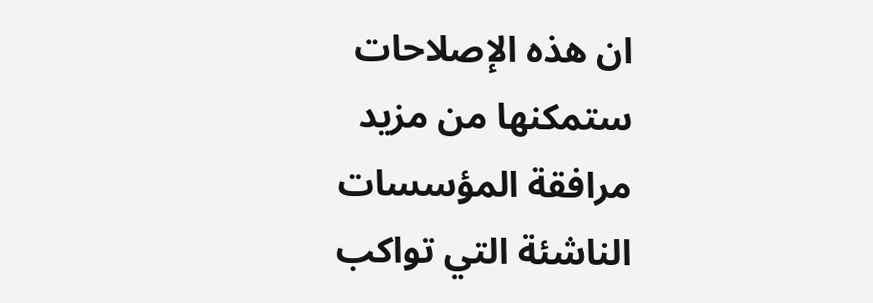ان هذه الإصلاحات ستمكنها من مزيد مرافقة المؤسسات الناشئة التي تواكب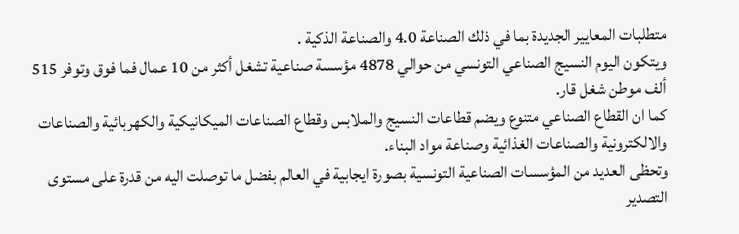متطلبات المعايير الجديدة بما في ذلك الصناعة 4.0 والصناعة الذكية .
ويتكون اليوم النسيج الصناعي التونسي من حوالي 4878 مؤسسة صناعية تشغل أكثر من 10 عمال فما فوق وتوفر 515 ألف موطن شغل قار.
كما ان القطاع الصناعي متنوع ويضم قطاعات النسيج والملابس وقطاع الصناعات الميكانيكية والكهربائية والصناعات والالكترونية والصناعات الغذائية وصناعة مواد البناء.
وتحظى العديد من المؤسسات الصناعية التونسية بصورة ايجابية في العالم بفضل ما توصلت اليه من قدرة على مستوى التصدير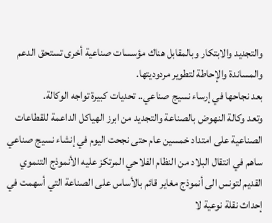والتجديد والابتكار وبالمقابل هناك مؤسسات صناعية أخرى تستحق الدعم والمساندة والإحاطة لتطوير مردوديتها.
بعد نجاحها في إرساء نسيج صناعي.. تحديات كبيرة تواجه الوكالة.
وتعد وكالة النهوض بالصناعة والتجديد من ابرز الهياكل الداعمة للقطاعات الصناعية على امتداد خمسين عام حتى نجحت اليوم في إنشاء نسيج صناعي ساهم في انتقال البلاد من النظام الفلاحي المرتكز عليه الأنموذج التنموي القديم لتونس الى أنموذج مغاير قائم بالأساس على الصناعة التي أسهمت في إحداث نقلة نوعية لا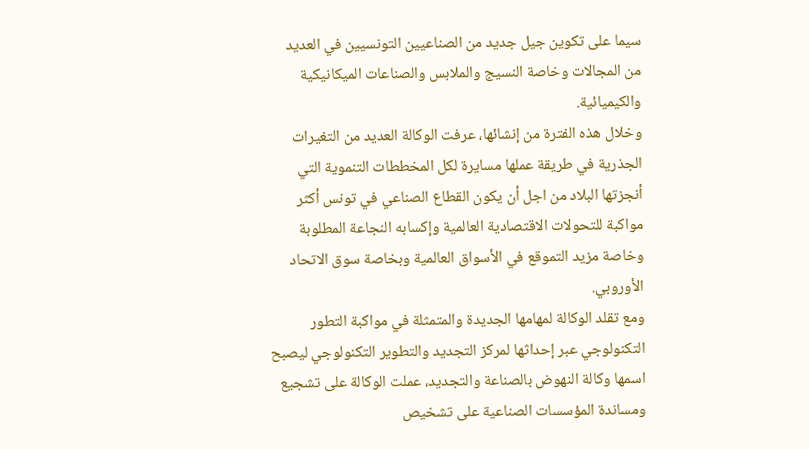سيما على تكوين جيل جديد من الصناعيين التونسيين في العديد من المجالات وخاصة النسيج والملابس والصناعات الميكانيكية والكيميائية.
وخلال هذه الفترة من إنشائها، عرفت الوكالة العديد من التغيرات الجذرية في طريقة عملها مسايرة لكل المخططات التنموية التي أنجزتها البلاد من اجل أن يكون القطاع الصناعي في تونس أكثر مواكبة للتحولات الاقتصادية العالمية وإكسابه النجاعة المطلوبة وخاصة مزيد التموقع في الأسواق العالمية وبخاصة سوق الاتحاد الأوروبي.
ومع تقلد الوكالة لمهامها الجديدة والمتمثلة في مواكبة التطور التكنولوجي عبر إحداثها لمركز التجديد والتطوير التكنولوجي ليصبح اسمها وكالة النهوض بالصناعة والتجديد، عملت الوكالة على تشجيع ومساندة المؤسسات الصناعية على تشخيص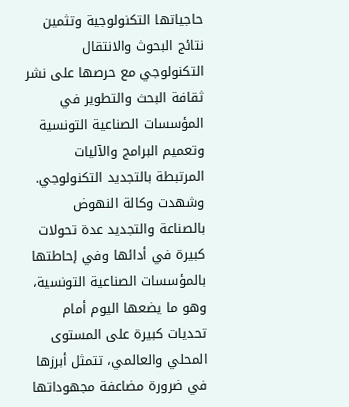حاجياتها التكنولوجية وتثمين نتائج البحوث والانتقال التكنولوجي مع حرصها على نشر ثقافة البحث والتطوير في المؤسسات الصناعية التونسية وتعميم البرامج والآليات المرتبطة بالتجديد التكنولوجي.
وشهدت وكالة النهوض بالصناعة والتجديد عدة تحولات كبيرة في أدائها وفي إحاطتها بالمؤسسات الصناعية التونسية، وهو ما يضعها اليوم أمام تحديات كبيرة على المستوى المحلي والعالمي، تتمثل أبرزها في ضرورة مضاعفة مجهوداتها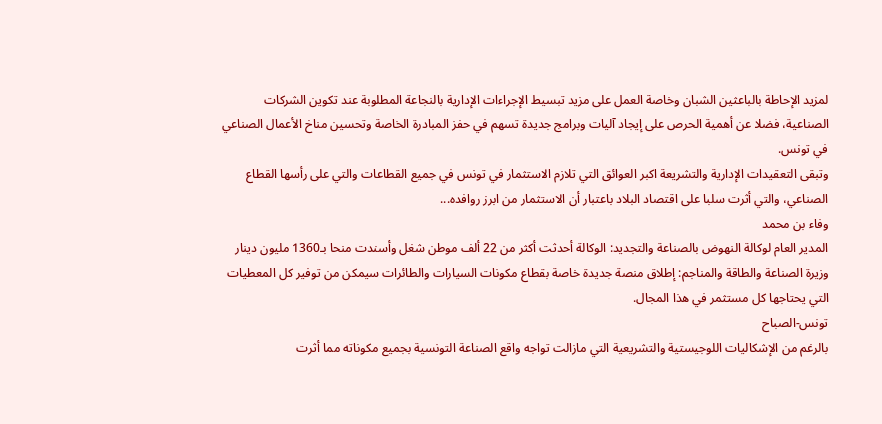لمزيد الإحاطة بالباعثين الشبان وخاصة العمل على مزيد تبسيط الإجراءات الإدارية بالنجاعة المطلوبة عند تكوين الشركات الصناعية، فضلا عن أهمية الحرص على إيجاد آليات وبرامج جديدة تسهم في حفز المبادرة الخاصة وتحسين مناخ الأعمال الصناعي في تونس.
وتبقى التعقيدات الإدارية والتشريعة اكبر العوائق التي تلازم الاستثمار في تونس في جميع القطاعات والتي على رأسها القطاع الصناعي، والتي أثرت سلبا على اقتصاد البلاد باعتبار أن الاستثمار من ابرز روافده...
وفاء بن محمد
المدير العام لوكالة النهوض بالصناعة والتجديد: الوكالة أحدثت أكثر من 22 ألف موطن شغل وأسندت منحا بـ1360 مليون دينار
وزيرة الصناعة والطاقة والمناجم: إطلاق منصة جديدة خاصة بقطاع مكونات السيارات والطائرات سيمكن من توفير كل المعطيات التي يحتاجها كل مستثمر في هذا المجال.
تونس-الصباح
بالرغم من الإشكاليات اللوجيستية والتشريعية التي مازالت تواجه واقع الصناعة التونسية بجميع مكوناته مما أثرت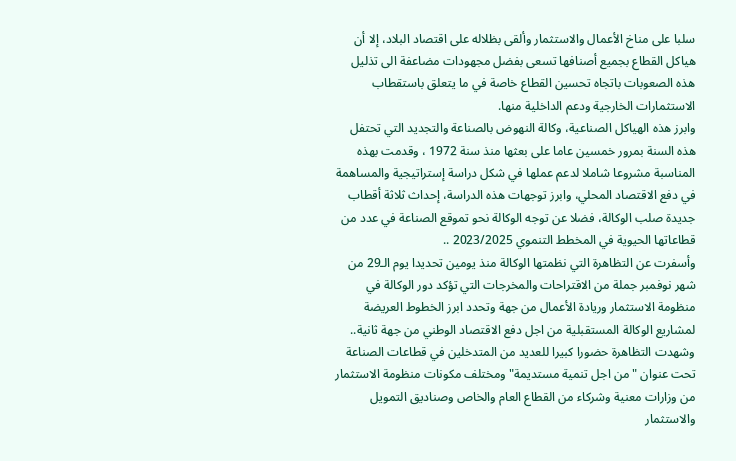سلبا على مناخ الأعمال والاستثمار وألقى بظلاله على اقتصاد البلاد، إلا أن هياكل القطاع بجميع أصنافها تسعى بفضل مجهودات مضاعفة الى تذليل هذه الصعوبات باتجاه تحسين القطاع خاصة في ما يتعلق باستقطاب الاستثمارات الخارجية ودعم الداخلية منها.
وابرز هذه الهياكل الصناعية، وكالة النهوض بالصناعة والتجديد التي تحتفل هذه السنة بمرور خمسين عاما على بعثها منذ سنة 1972 ، وقدمت بهذه المناسبة مشروعا شاملا لدعم عملها في شكل دراسة إستراتيجية والمساهمة في دفع الاقتصاد المحلي، وابرز توجهات هذه الدراسة، إحداث ثلاثة أقطاب جديدة صلب الوكالة، فضلا عن توجه الوكالة نحو تموقع الصناعة في عدد من قطاعاتها الحيوية في المخطط التنموي 2023/2025 ..
وأسفرت عن التظاهرة التي نظمتها الوكالة منذ يومين تحديدا يوم الـ29 من شهر نوفمبر جملة من الاقتراحات والمخرجات التي تؤكد دور الوكالة في منظومة الاستثمار وريادة الأعمال من جهة وتحدد ابرز الخطوط العريضة لمشاريع الوكالة المستقبلية من اجل دفع الاقتصاد الوطني من جهة ثانية..
وشهدت التظاهرة حضورا كبيرا للعديد من المتدخلين في قطاعات الصناعة تحت عنوان "من اجل تنمية مستديمة" ومختلف مكونات منظومة الاستثمار من وزارات معنية وشركاء من القطاع العام والخاص وصناديق التمويل والاستثمار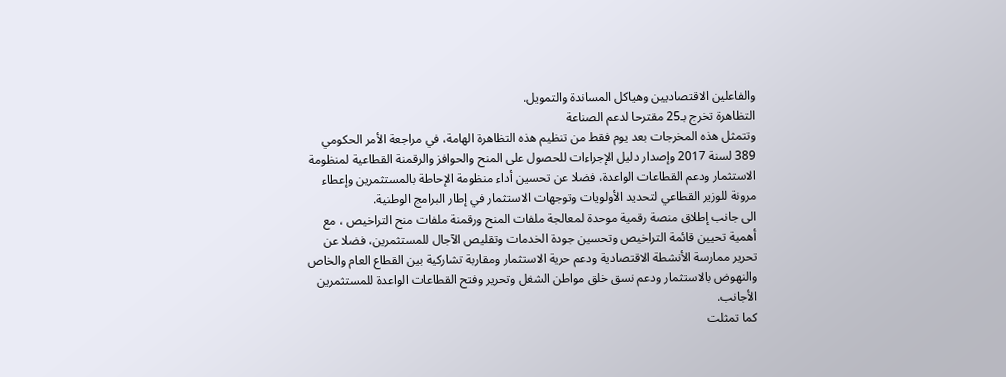والفاعلين الاقتصاديين وهياكل المساندة والتمويل.
التظاهرة تخرج بـ25 مقترحا لدعم الصناعة
وتتمثل هذه المخرجات بعد يوم فقط من تنظيم هذه التظاهرة الهامة، في مراجعة الأمر الحكومي 389 لسنة 2017 وإصدار دليل الإجراءات للحصول على المنح والحوافز والرقمنة القطاعية لمنظومة الاستثمار ودعم القطاعات الواعدة، فضلا عن تحسين أداء منظومة الإحاطة بالمستثمرين وإعطاء مرونة للوزير القطاعي لتحديد الأولويات وتوجهات الاستثمار في إطار البرامج الوطنية.
الى جانب إطلاق منصة رقمية موحدة لمعالجة ملفات المنح ورقمنة ملفات منح التراخيص ، مع أهمية تحيين قائمة التراخيص وتحسين جودة الخدمات وتقليص الآجال للمستثمرين، فضلا عن تحرير ممارسة الأنشطة الاقتصادية ودعم حرية الاستثمار ومقاربة تشاركية بين القطاع العام والخاص والنهوض بالاستثمار ودعم نسق خلق مواطن الشغل وتحرير وفتح القطاعات الواعدة للمستثمرين الأجانب.
كما تمثلت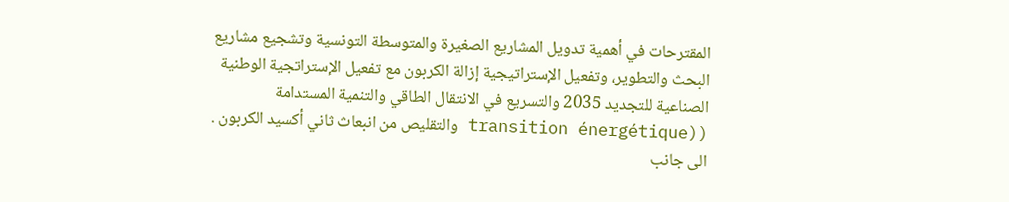المقترحات في أهمية تدويل المشاريع الصغيرة والمتوسطة التونسية وتشجيع مشاريع البحث والتطوير، وتفعيل الإستراتيجية إزالة الكربون مع تفعيل الإستراتجية الوطنية الصناعية للتجديد 2035 والتسريع في الانتقال الطاقي والتنمية المستدامة ((transition énergétique والتقليص من انبعاث ثاني أكسيد الكربون .
الى جانب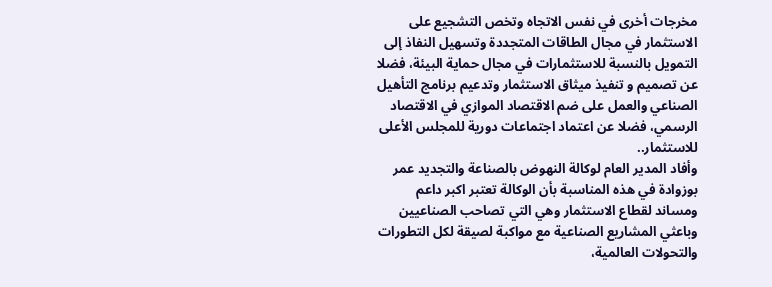مخرجات أخرى في نفس الاتجاه وتخص التشجيع على الاستثمار في مجال الطاقات المتجددة وتسهيل النفاذ إلى التمويل بالنسبة للاستثمارات في مجال حماية البيئة، فضلا عن تصميم و تنفيذ ميثاق الاستثمار وتدعيم برنامج التأهيل الصناعي والعمل على ضم الاقتصاد الموازي في الاقتصاد الرسمي، فضلا عن اعتماد اجتماعات دورية للمجلس الأعلى للاستثمار..
وأفاد المدير العام لوكالة النهوض بالصناعة والتجديد عمر بوزوادة في هذه المناسبة بأن الوكالة تعتبر اكبر داعم ومساند لقطاع الاستثمار وهي التي تصاحب الصناعيين وباعثي المشاريع الصناعية مع مواكبة لصيقة لكل التطورات والتحولات العالمية،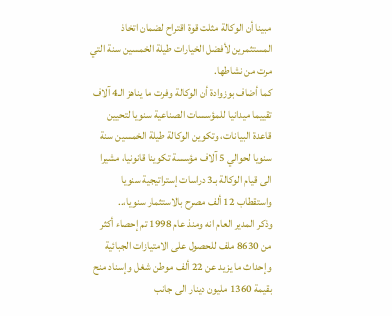مبينا أن الوكالة مثلت قوة اقتراح لضمان اتخاذ المستثمرين لأفضل الخيارات طيلة الخمسين سنة التي مرت من نشاطها.
كما أضاف بوزوادة أن الوكالة وفرت ما يناهز الـ4 آلاف تقييما ميدانيا للمؤسسات الصناعية سنويا لتحيين قاعدة البيانات، وتكوين الوكالة طيلة الخمسين سنة سنويا لحوالي 5 آلاف مؤسسة تكوينا قانونيا، مشيرا الى قيام الوكالة بـ3 دراسات إستراتيجية سنويا واستقطاب 12 ألف مصرح بالاستثمار سنويا،..
وذكر المدير العام انه ومنذ عام 1998 تم إحصاء أكثر من 8630 ملف للحصول على الامتيازات الجبائية وإحداث ما يزيد عن 22 ألف موطن شغل وإسناد منح بقيمة 1360 مليون دينار الى جانب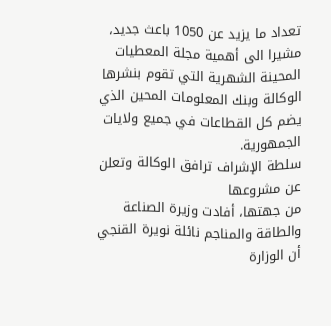تعداد ما يزيد عن 1050 باعث جديد، مشيرا الى أهمية مجلة المعطيات المحينة الشهرية التي تقوم بنشرها الوكالة وبنك المعلومات المحين الذي يضم كل القطاعات في جميع ولايات الجمهورية.
سلطة الإشراف ترافق الوكالة وتعلن عن مشروعها
من جهتها، أفادت وزيرة الصناعة والطاقة والمناجم نائلة نويرة القنجي أن الوزارة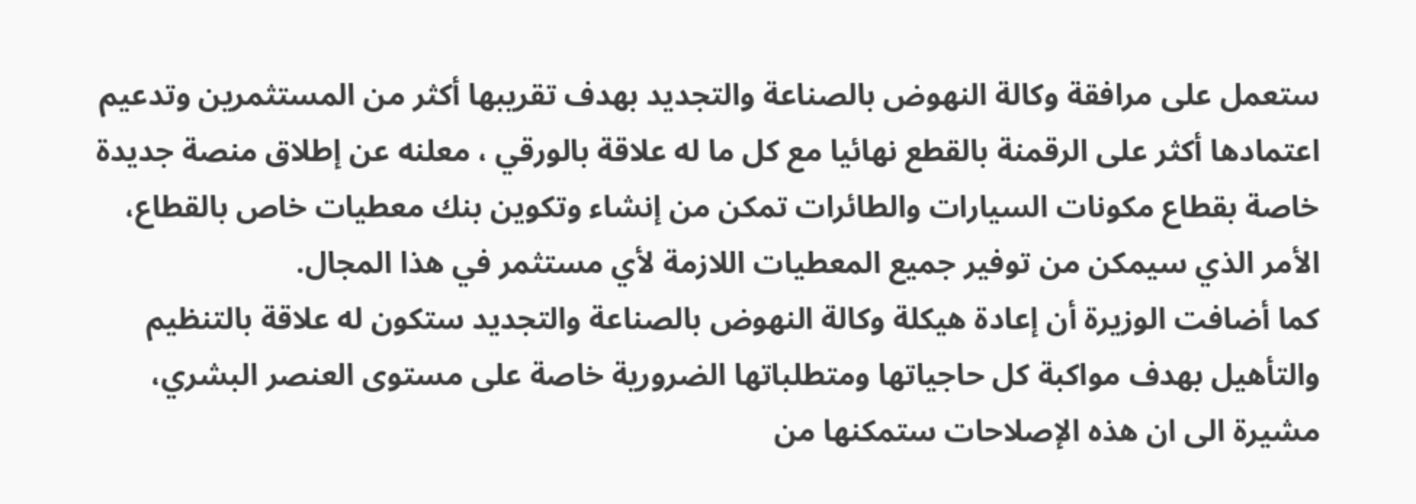ستعمل على مرافقة وكالة النهوض بالصناعة والتجديد بهدف تقريبها أكثر من المستثمرين وتدعيم اعتمادها أكثر على الرقمنة بالقطع نهائيا مع كل ما له علاقة بالورقي ، معلنه عن إطلاق منصة جديدة خاصة بقطاع مكونات السيارات والطائرات تمكن من إنشاء وتكوين بنك معطيات خاص بالقطاع، الأمر الذي سيمكن من توفير جميع المعطيات اللازمة لأي مستثمر في هذا المجال.
كما أضافت الوزيرة أن إعادة هيكلة وكالة النهوض بالصناعة والتجديد ستكون له علاقة بالتنظيم والتأهيل بهدف مواكبة كل حاجياتها ومتطلباتها الضرورية خاصة على مستوى العنصر البشري، مشيرة الى ان هذه الإصلاحات ستمكنها من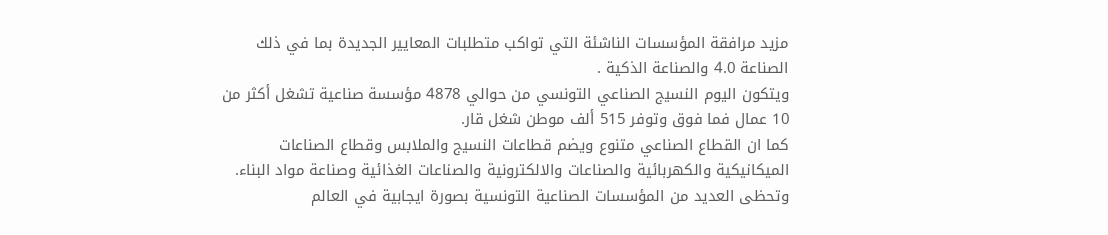مزيد مرافقة المؤسسات الناشئة التي تواكب متطلبات المعايير الجديدة بما في ذلك الصناعة 4.0 والصناعة الذكية .
ويتكون اليوم النسيج الصناعي التونسي من حوالي 4878 مؤسسة صناعية تشغل أكثر من 10 عمال فما فوق وتوفر 515 ألف موطن شغل قار.
كما ان القطاع الصناعي متنوع ويضم قطاعات النسيج والملابس وقطاع الصناعات الميكانيكية والكهربائية والصناعات والالكترونية والصناعات الغذائية وصناعة مواد البناء.
وتحظى العديد من المؤسسات الصناعية التونسية بصورة ايجابية في العالم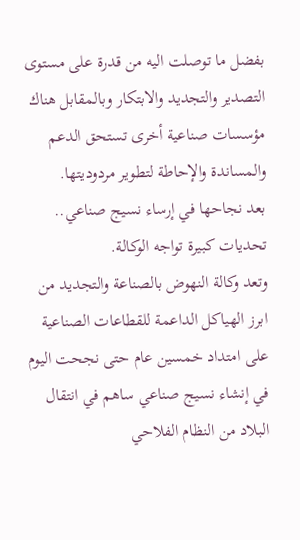بفضل ما توصلت اليه من قدرة على مستوى التصدير والتجديد والابتكار وبالمقابل هناك مؤسسات صناعية أخرى تستحق الدعم والمساندة والإحاطة لتطوير مردوديتها.
بعد نجاحها في إرساء نسيج صناعي.. تحديات كبيرة تواجه الوكالة.
وتعد وكالة النهوض بالصناعة والتجديد من ابرز الهياكل الداعمة للقطاعات الصناعية على امتداد خمسين عام حتى نجحت اليوم في إنشاء نسيج صناعي ساهم في انتقال البلاد من النظام الفلاحي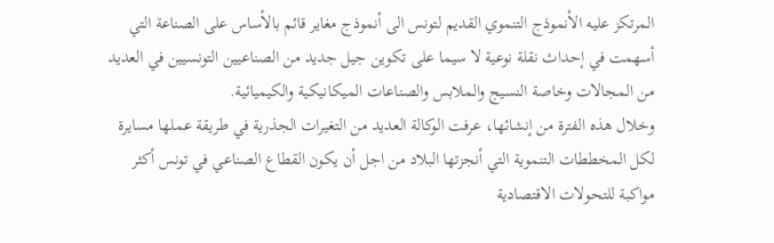المرتكز عليه الأنموذج التنموي القديم لتونس الى أنموذج مغاير قائم بالأساس على الصناعة التي أسهمت في إحداث نقلة نوعية لا سيما على تكوين جيل جديد من الصناعيين التونسيين في العديد من المجالات وخاصة النسيج والملابس والصناعات الميكانيكية والكيميائية.
وخلال هذه الفترة من إنشائها، عرفت الوكالة العديد من التغيرات الجذرية في طريقة عملها مسايرة لكل المخططات التنموية التي أنجزتها البلاد من اجل أن يكون القطاع الصناعي في تونس أكثر مواكبة للتحولات الاقتصادية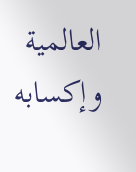العالمية وإكسابه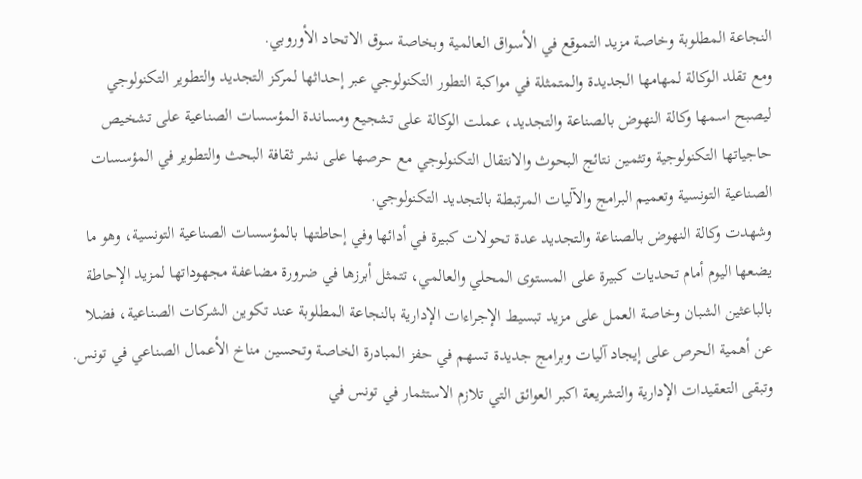النجاعة المطلوبة وخاصة مزيد التموقع في الأسواق العالمية وبخاصة سوق الاتحاد الأوروبي.
ومع تقلد الوكالة لمهامها الجديدة والمتمثلة في مواكبة التطور التكنولوجي عبر إحداثها لمركز التجديد والتطوير التكنولوجي ليصبح اسمها وكالة النهوض بالصناعة والتجديد، عملت الوكالة على تشجيع ومساندة المؤسسات الصناعية على تشخيص حاجياتها التكنولوجية وتثمين نتائج البحوث والانتقال التكنولوجي مع حرصها على نشر ثقافة البحث والتطوير في المؤسسات الصناعية التونسية وتعميم البرامج والآليات المرتبطة بالتجديد التكنولوجي.
وشهدت وكالة النهوض بالصناعة والتجديد عدة تحولات كبيرة في أدائها وفي إحاطتها بالمؤسسات الصناعية التونسية، وهو ما يضعها اليوم أمام تحديات كبيرة على المستوى المحلي والعالمي، تتمثل أبرزها في ضرورة مضاعفة مجهوداتها لمزيد الإحاطة بالباعثين الشبان وخاصة العمل على مزيد تبسيط الإجراءات الإدارية بالنجاعة المطلوبة عند تكوين الشركات الصناعية، فضلا عن أهمية الحرص على إيجاد آليات وبرامج جديدة تسهم في حفز المبادرة الخاصة وتحسين مناخ الأعمال الصناعي في تونس.
وتبقى التعقيدات الإدارية والتشريعة اكبر العوائق التي تلازم الاستثمار في تونس في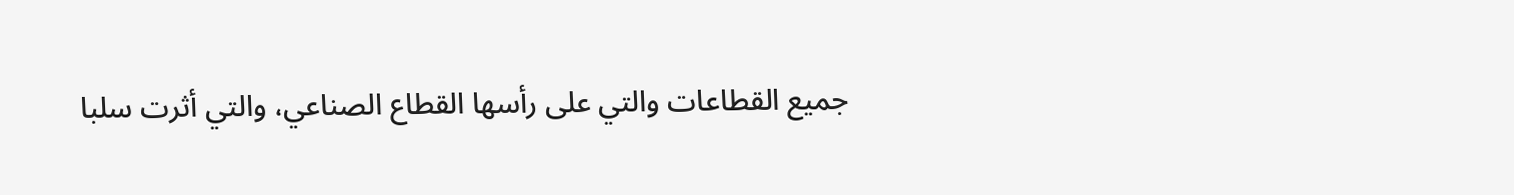جميع القطاعات والتي على رأسها القطاع الصناعي، والتي أثرت سلبا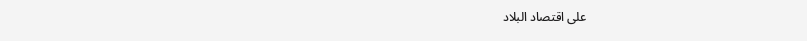على اقتصاد البلاد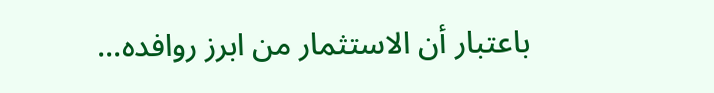باعتبار أن الاستثمار من ابرز روافده...